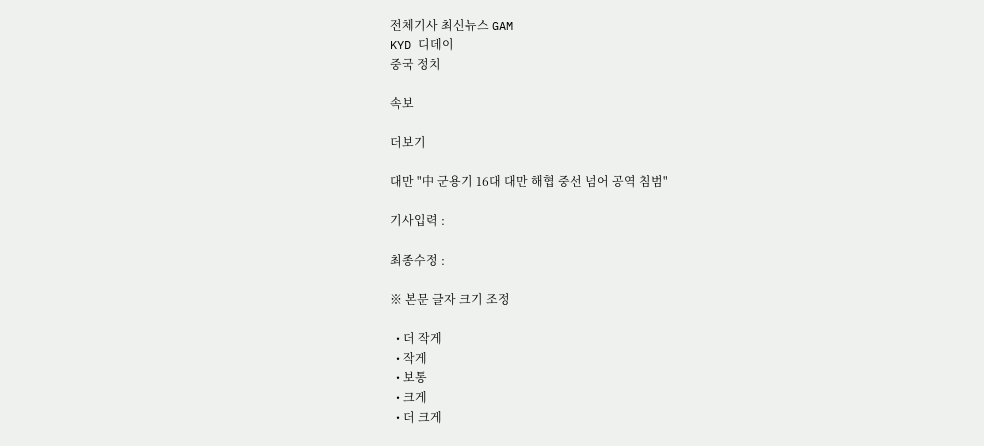전체기사 최신뉴스 GAM
KYD 디데이
중국 정치

속보

더보기

대만 "中 군용기 16대 대만 해협 중선 넘어 공역 침범"

기사입력 :

최종수정 :

※ 본문 글자 크기 조정

  • 더 작게
  • 작게
  • 보통
  • 크게
  • 더 크게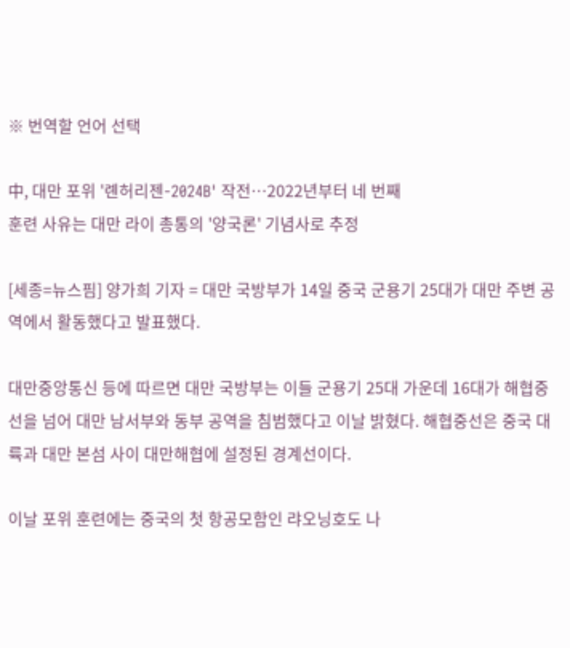※ 번역할 언어 선택

中, 대만 포위 '롄허리젠-2024B' 작전…2022년부터 네 번째
훈련 사유는 대만 라이 총통의 '양국론' 기념사로 추정

[세종=뉴스핌] 양가희 기자 = 대만 국방부가 14일 중국 군용기 25대가 대만 주변 공역에서 활동했다고 발표했다.

대만중앙통신 등에 따르면 대만 국방부는 이들 군용기 25대 가운데 16대가 해협중선을 넘어 대만 남서부와 동부 공역을 침범했다고 이날 밝혔다. 해협중선은 중국 대륙과 대만 본섬 사이 대만해협에 설정된 경계선이다.

이날 포위 훈련에는 중국의 첫 항공모함인 랴오닝호도 나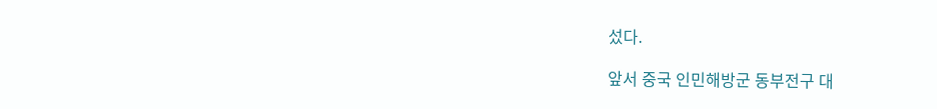섰다.

앞서 중국 인민해방군 동부전구 대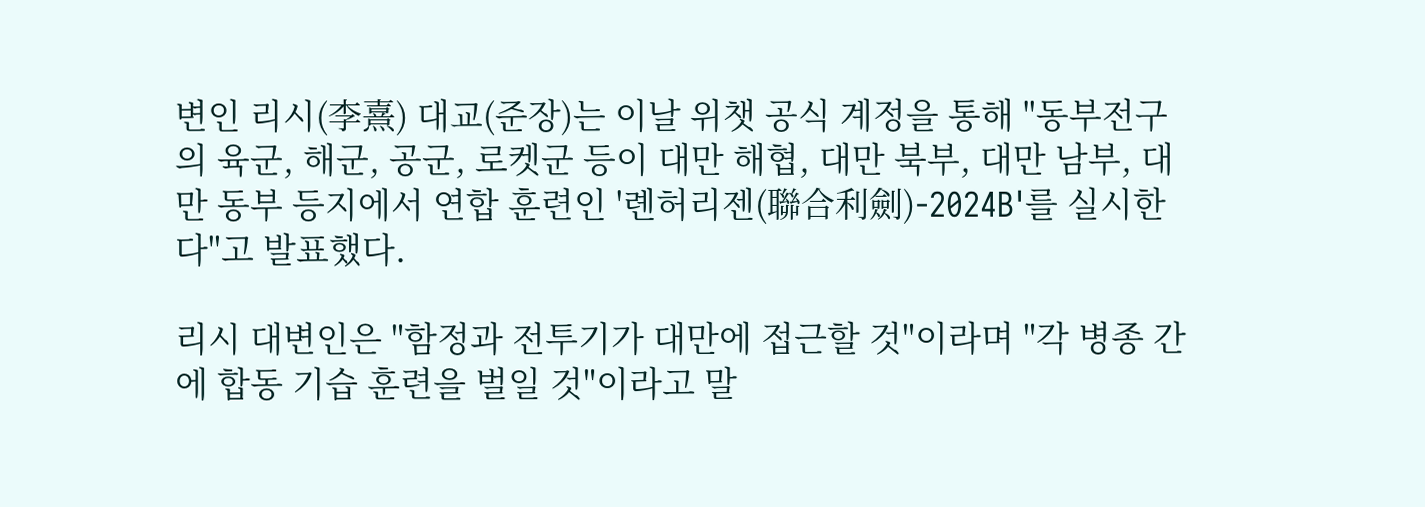변인 리시(李熹) 대교(준장)는 이날 위챗 공식 계정을 통해 "동부전구의 육군, 해군, 공군, 로켓군 등이 대만 해협, 대만 북부, 대만 남부, 대만 동부 등지에서 연합 훈련인 '롄허리젠(聯合利劍)-2024B'를 실시한다"고 발표했다.

리시 대변인은 "함정과 전투기가 대만에 접근할 것"이라며 "각 병종 간에 합동 기습 훈련을 벌일 것"이라고 말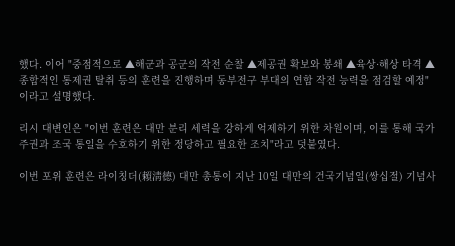했다. 이어 "중점적으로 ▲해군과 공군의 작전 순찰 ▲제공권 확보와 봉쇄 ▲육상·해상 타격 ▲종합적인 통제권 탈취 등의 훈련을 진행하며 동부전구 부대의 연합 작전 능력을 점검할 예정"이라고 설명했다.

리시 대변인은 "이번 훈련은 대만 분리 세력을 강하게 억제하기 위한 차원이며, 이를 통해 국가 주권과 조국 통일을 수호하기 위한 정당하고 필요한 조치"라고 덧붙였다.

이번 포위 훈련은 라이칭더(賴淸德) 대만 총통이 지난 10일 대만의 건국기념일(쌍십절) 기념사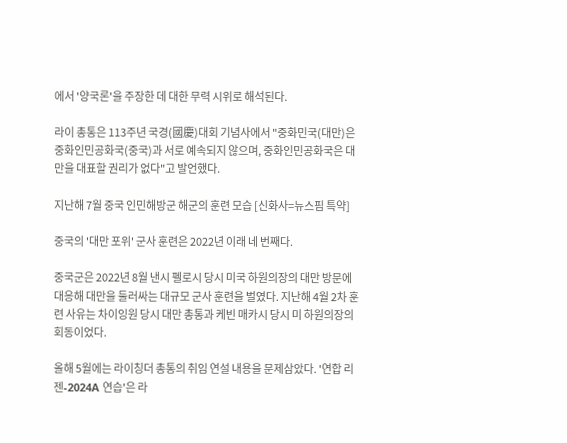에서 '양국론'을 주장한 데 대한 무력 시위로 해석된다.

라이 총통은 113주년 국경(國慶)대회 기념사에서 "중화민국(대만)은 중화인민공화국(중국)과 서로 예속되지 않으며, 중화인민공화국은 대만을 대표할 권리가 없다"고 발언했다.

지난해 7월 중국 인민해방군 해군의 훈련 모습 [신화사=뉴스핌 특약]

중국의 '대만 포위' 군사 훈련은 2022년 이래 네 번째다.

중국군은 2022년 8월 낸시 펠로시 당시 미국 하원의장의 대만 방문에 대응해 대만을 둘러싸는 대규모 군사 훈련을 벌였다. 지난해 4월 2차 훈련 사유는 차이잉원 당시 대만 총통과 케빈 매카시 당시 미 하원의장의 회동이었다.

올해 5월에는 라이칭더 총통의 취임 연설 내용을 문제삼았다. '연합 리젠-2024A 연습'은 라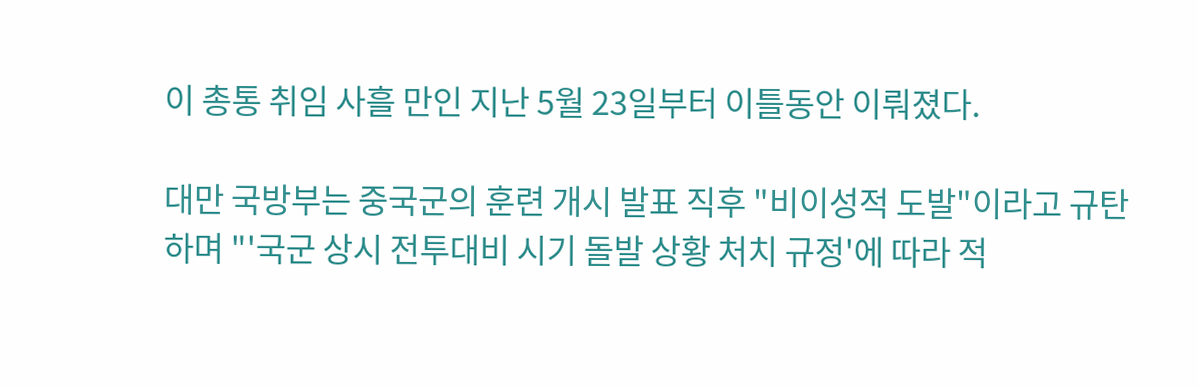이 총통 취임 사흘 만인 지난 5월 23일부터 이틀동안 이뤄졌다.

대만 국방부는 중국군의 훈련 개시 발표 직후 "비이성적 도발"이라고 규탄하며 "'국군 상시 전투대비 시기 돌발 상황 처치 규정'에 따라 적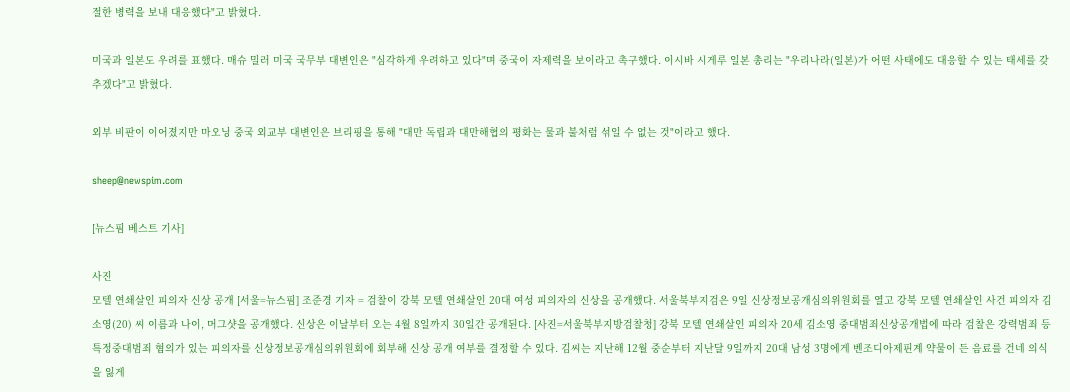절한 병력을 보내 대응했다"고 밝혔다.

미국과 일본도 우려를 표했다. 매슈 밀러 미국 국무부 대변인은 "심각하게 우려하고 있다"며 중국이 자제력을 보이라고 촉구했다. 이시바 시게루 일본 총리는 "우리나라(일본)가 어떤 사태에도 대응할 수 있는 태세를 갖추겠다"고 밝혔다.

외부 비판이 이어졌지만 마오닝 중국 외교부 대변인은 브리핑을 통해 "대만 독립과 대만해협의 평화는 물과 불처럼 섞일 수 없는 것"이라고 했다.

sheep@newspim.com

[뉴스핌 베스트 기사]

사진
모텔 연쇄살인 피의자 신상 공개 [서울=뉴스핌] 조준경 기자 = 검찰이 강북 모텔 연쇄살인 20대 여성 피의자의 신상을 공개했다. 서울북부지검은 9일 신상정보공개심의위원회를 열고 강북 모텔 연쇄살인 사건 피의자 김소영(20) 씨 이름과 나이, 머그샷을 공개했다. 신상은 이날부터 오는 4월 8일까지 30일간 공개된다. [사진=서울북부지방검찰청] 강북 모텔 연쇄살인 피의자 20세 김소영 중대범죄신상공개법에 따라 검찰은 강력범죄 등 특정중대범죄 혐의가 있는 피의자를 신상정보공개심의위원회에 회부해 신상 공개 여부를 결정할 수 있다. 김씨는 지난해 12월 중순부터 지난달 9일까지 20대 남성 3명에게 벤조디아제핀계 약물이 든 음료를 건네 의식을 잃게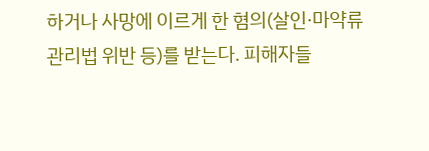하거나 사망에 이르게 한 혐의(살인·마약류관리법 위반 등)를 받는다. 피해자들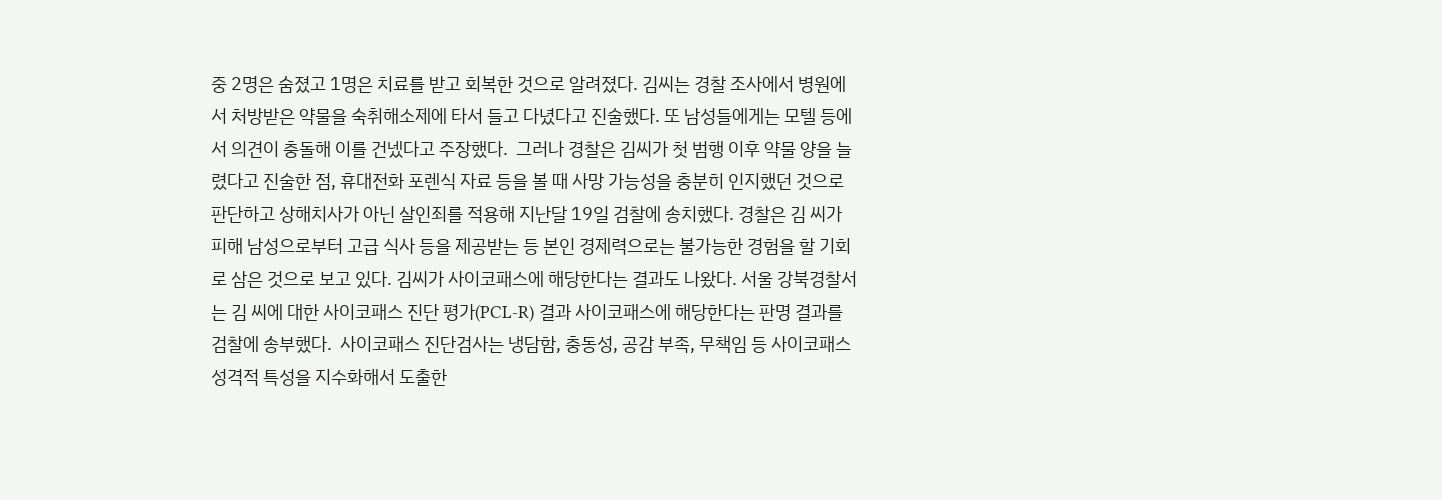중 2명은 숨졌고 1명은 치료를 받고 회복한 것으로 알려졌다. 김씨는 경찰 조사에서 병원에서 처방받은 약물을 숙취해소제에 타서 들고 다녔다고 진술했다. 또 남성들에게는 모텔 등에서 의견이 충돌해 이를 건넸다고 주장했다.  그러나 경찰은 김씨가 첫 범행 이후 약물 양을 늘렸다고 진술한 점, 휴대전화 포렌식 자료 등을 볼 때 사망 가능성을 충분히 인지했던 것으로 판단하고 상해치사가 아닌 살인죄를 적용해 지난달 19일 검찰에 송치했다. 경찰은 김 씨가 피해 남성으로부터 고급 식사 등을 제공받는 등 본인 경제력으로는 불가능한 경험을 할 기회로 삼은 것으로 보고 있다. 김씨가 사이코패스에 해당한다는 결과도 나왔다. 서울 강북경찰서는 김 씨에 대한 사이코패스 진단 평가(PCL-R) 결과 사이코패스에 해당한다는 판명 결과를 검찰에 송부했다.  사이코패스 진단검사는 냉담함, 충동성, 공감 부족, 무책임 등 사이코패스 성격적 특성을 지수화해서 도출한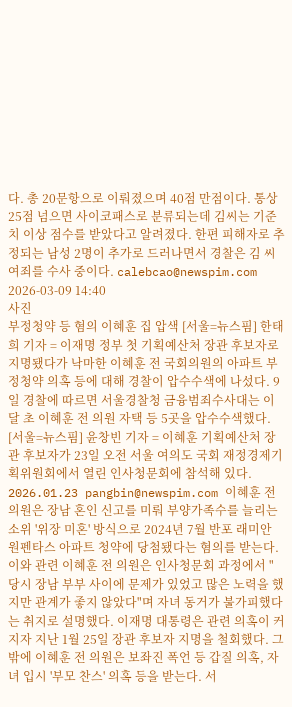다. 총 20문항으로 이뤄졌으며 40점 만점이다. 통상 25점 넘으면 사이코패스로 분류되는데 김씨는 기준치 이상 점수를 받았다고 알려졌다. 한편 피해자로 추정되는 남성 2명이 추가로 드러나면서 경찰은 김 씨 여죄를 수사 중이다. calebcao@newspim.com 2026-03-09 14:40
사진
부정청약 등 혐의 이혜훈 집 압색 [서울=뉴스핌] 한태희 기자 = 이재명 정부 첫 기획예산처 장관 후보자로 지명됐다가 낙마한 이혜훈 전 국회의원의 아파트 부정청약 의혹 등에 대해 경찰이 압수수색에 나섰다. 9일 경찰에 따르면 서울경찰청 금융범죄수사대는 이달 초 이혜훈 전 의원 자택 등 5곳을 압수수색했다. [서울=뉴스핌] 윤창빈 기자 = 이혜훈 기획예산처 장관 후보자가 23일 오전 서울 여의도 국회 재정경제기획위원회에서 열린 인사청문회에 참석해 있다. 2026.01.23 pangbin@newspim.com 이혜훈 전 의원은 장남 혼인 신고를 미뤄 부양가족수를 늘리는 소위 '위장 미혼' 방식으로 2024년 7월 반포 래미안 원펜타스 아파트 청약에 당첨됐다는 혐의를 받는다. 이와 관련 이혜훈 전 의원은 인사청문회 과정에서 "당시 장남 부부 사이에 문제가 있었고 많은 노력을 했지만 관계가 좋지 않았다"며 자녀 동거가 불가피했다는 취지로 설명했다. 이재명 대통령은 관련 의혹이 커지자 지난 1월 25일 장관 후보자 지명을 철회했다. 그밖에 이혜훈 전 의원은 보좌진 폭언 등 갑질 의혹, 자녀 입시 '부모 찬스' 의혹 등을 받는다. 서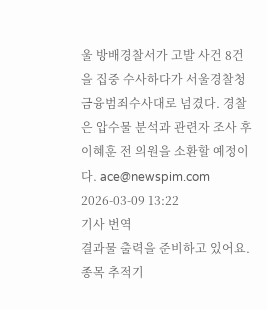울 방배경찰서가 고발 사건 8건을 집중 수사하다가 서울경찰청 금융범죄수사대로 넘겼다. 경찰은 압수물 분석과 관련자 조사 후 이혜훈 전 의원을 소환할 예정이다. ace@newspim.com 2026-03-09 13:22
기사 번역
결과물 출력을 준비하고 있어요.
종목 추적기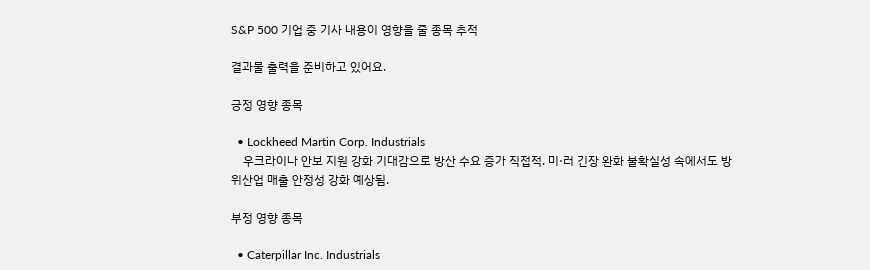S&P 500 기업 중 기사 내용이 영향을 줄 종목 추적

결과물 출력을 준비하고 있어요.

긍정 영향 종목

  • Lockheed Martin Corp. Industrials
    우크라이나 안보 지원 강화 기대감으로 방산 수요 증가 직접적. 미·러 긴장 완화 불확실성 속에서도 방위산업 매출 안정성 강화 예상됨.

부정 영향 종목

  • Caterpillar Inc. Industrials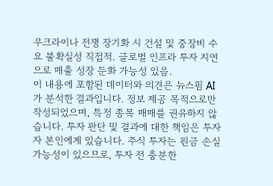우크라이나 전쟁 장기화 시 건설 및 중장비 수요 불확실성 직접적. 글로벌 인프라 투자 지연으로 매출 성장 둔화 가능성 있음.
이 내용에 포함된 데이터와 의견은 뉴스핌 AI가 분석한 결과입니다. 정보 제공 목적으로만 작성되었으며, 특정 종목 매매를 권유하지 않습니다. 투자 판단 및 결과에 대한 책임은 투자자 본인에게 있습니다. 주식 투자는 원금 손실 가능성이 있으므로, 투자 전 충분한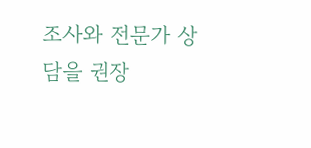조사와 전문가 상담을 권장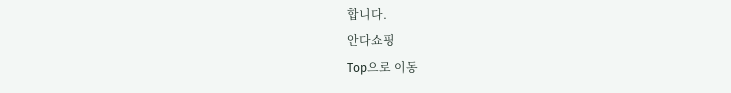합니다.
안다쇼핑
Top으로 이동